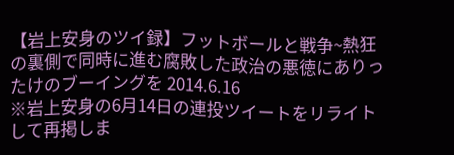【岩上安身のツイ録】フットボールと戦争~熱狂の裏側で同時に進む腐敗した政治の悪徳にありったけのブーイングを 2014.6.16
※岩上安身の6月14日の連投ツイートをリライトして再掲しま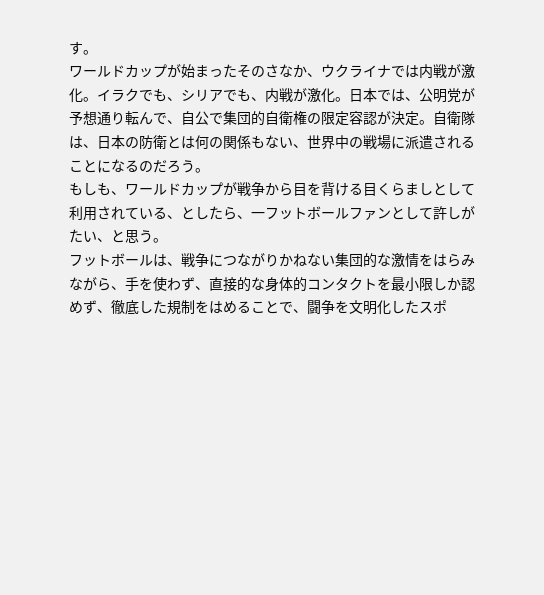す。
ワールドカップが始まったそのさなか、ウクライナでは内戦が激化。イラクでも、シリアでも、内戦が激化。日本では、公明党が予想通り転んで、自公で集団的自衛権の限定容認が決定。自衛隊は、日本の防衛とは何の関係もない、世界中の戦場に派遣されることになるのだろう。
もしも、ワールドカップが戦争から目を背ける目くらましとして利用されている、としたら、一フットボールファンとして許しがたい、と思う。
フットボールは、戦争につながりかねない集団的な激情をはらみながら、手を使わず、直接的な身体的コンタクトを最小限しか認めず、徹底した規制をはめることで、闘争を文明化したスポ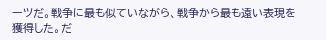ーツだ。戦争に最も似ていながら、戦争から最も遠い表現を獲得した。だ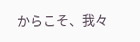からこそ、我々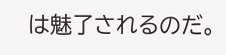は魅了されるのだ。